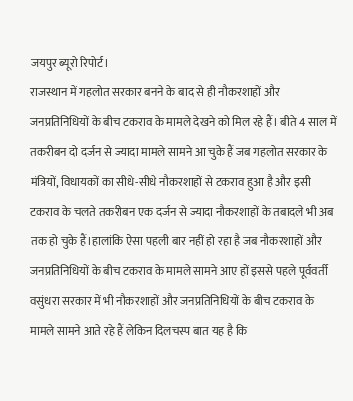जयपुर ब्यूरो रिपोर्ट।
राजस्थान में गहलोत सरकार बनने के बाद से ही नौकरशाहों और जनप्रतिनिधियों के बीच टकराव के मामले देखने को मिल रहे हैं। बीते 4 साल में तकरीबन दो दर्जन से ज्यादा मामले सामने आ चुके हैं जब गहलोत सरकार के मंत्रियों, विधायकों का सीधे-सीधे नौकरशाहों से टकराव हुआ है और इसी टकराव के चलते तकरीबन एक दर्जन से ज्यादा नौकरशाहों के तबादले भी अब तक हो चुके हैं।हालांकि ऐसा पहली बार नहीं हो रहा है जब नौकरशाहों और जनप्रतिनिधियों के बीच टकराव के मामले सामने आए हों इससे पहले पूर्ववर्ती वसुंधरा सरकार में भी नौकरशाहों और जनप्रतिनिधियों के बीच टकराव के मामले सामने आते रहे हैं लेकिन दिलचस्प बात यह है कि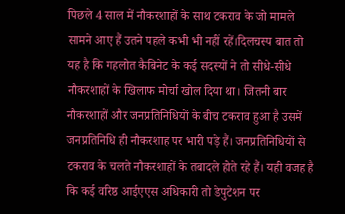पिछले 4 साल में नौकरशाहों के साथ टकराव के जो मामले सामने आए हैं उतने पहले कभी भी नहीं रहें।दिलचस्प बात तो यह है कि गहलोत कैबिनेट के कई सदस्यों ने तो सीधे-सीधे नौकरशाहों के खिलाफ मोर्चा खोल दिया था। जितनी बार नौकरशाहों और जनप्रतिनिधियों के बीच टकराव हुआ है उसमें जनप्रतिनिधि ही नौकरशाह पर भारी पड़े हैं। जनप्रतिनिधियों से टकराव के चलते नौकरशाहों के तबादले होते रहे हैं। यही वजह है कि कई वरिष्ठ आईएएस अधिकारी तो डेपुटेशन पर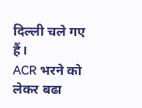दिल्ली चले गए हैं।
ACR भरने को लेकर बढा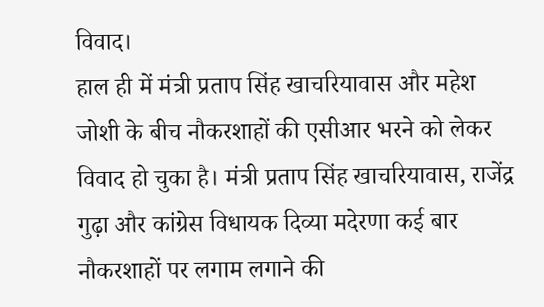विवाद।
हाल ही में मंत्री प्रताप सिंह खाचरियावास और महेश जोशी के बीच नौकरशाहों की एसीआर भरने को लेकर विवाद हो चुका है। मंत्री प्रताप सिंह खाचरियावास, राजेंद्र गुढ़ा और कांग्रेस विधायक दिव्या मदेरणा कई बार नौकरशाहों पर लगाम लगाने की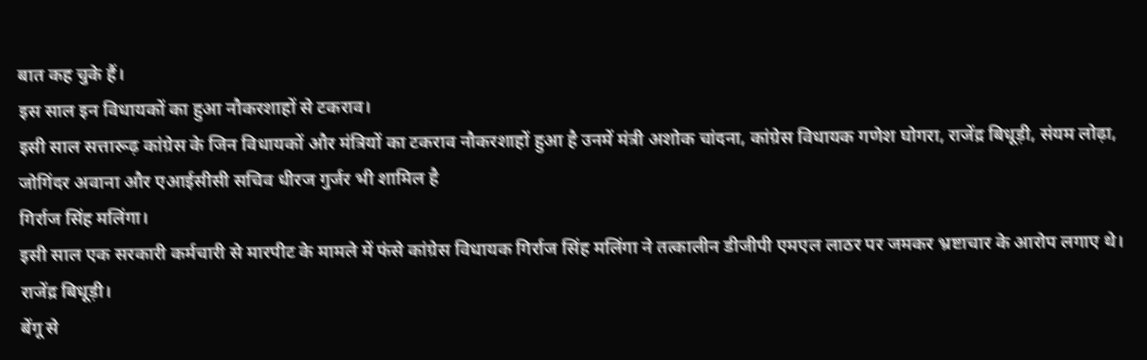बात कह चुके हैं।
इस साल इन विधायकों का हुआ नौकरशाहों से टकराव।
इसी साल सत्तारूढ़ कांग्रेस के जिन विधायकों और मंत्रियों का टकराव नौकरशाहों हुआ है उनमें मंत्री अशोक चांदना, कांग्रेस विधायक गणेश घोगरा, राजेंद्र बिधूड़ी, संयम लोढ़ा, जोगिंदर अवाना और एआईसीसी सचिव धीरज गुर्जर भी शामिल है
गिर्राज सिंह मलिंगा।
इसी साल एक सरकारी कर्मचारी से मारपीट के मामले में फंसे कांग्रेस विधायक गिर्राज सिंह मलिंगा ने तत्कालीन डीजीपी एमएल लाठर पर जमकर भ्रष्टाचार के आरोप लगाए थे।
राजेंद्र बिधूड़ी।
बेंगू से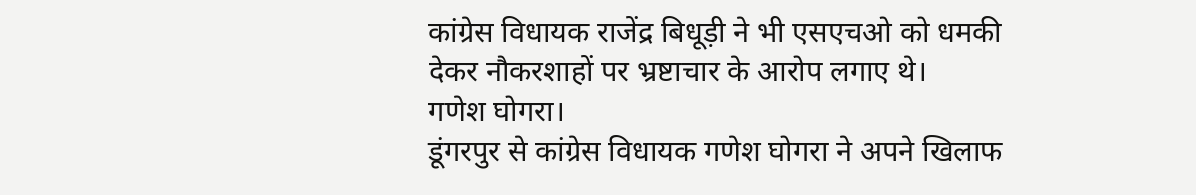कांग्रेस विधायक राजेंद्र बिधूड़ी ने भी एसएचओ को धमकी देकर नौकरशाहों पर भ्रष्टाचार के आरोप लगाए थे।
गणेश घोगरा।
डूंगरपुर से कांग्रेस विधायक गणेश घोगरा ने अपने खिलाफ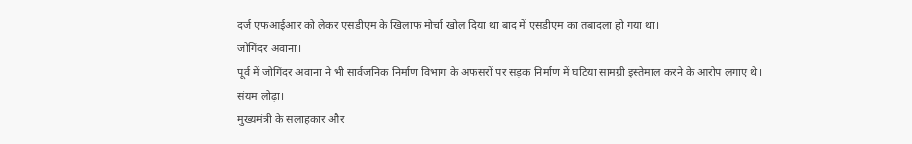दर्ज एफआईआर को लेकर एसडीएम के खिलाफ मोर्चा खोल दिया था बाद में एसडीएम का तबादला हो गया था।
जोगिंदर अवाना।
पूर्व में जोगिंदर अवाना ने भी सार्वजनिक निर्माण विभाग के अफसरों पर सड़क निर्माण में घटिया सामग्री इस्तेमाल करने के आरोप लगाए थे।
संयम लोढ़ा।
मुख्यमंत्री के सलाहकार और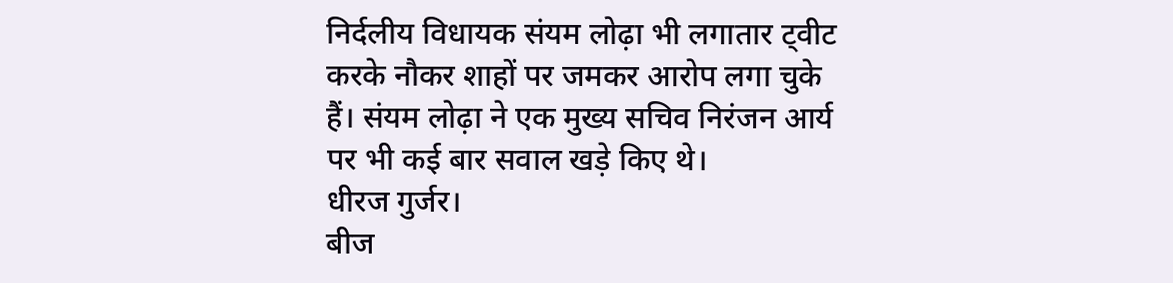निर्दलीय विधायक संयम लोढ़ा भी लगातार ट्वीट करके नौकर शाहों पर जमकर आरोप लगा चुके हैं। संयम लोढ़ा ने एक मुख्य सचिव निरंजन आर्य पर भी कई बार सवाल खड़े किए थे।
धीरज गुर्जर।
बीज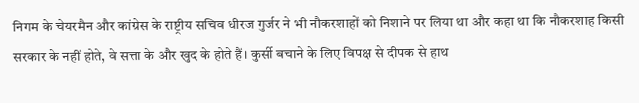निगम के चेयरमैन और कांग्रेस के राष्ट्रीय सचिव धीरज गुर्जर ने भी नौकरशाहों को निशाने पर लिया था और कहा था कि नौकरशाह किसी सरकार के नहीं होते, वे सत्ता के और खुद के होते हैं। कुर्सी बचाने के लिए विपक्ष से दीपक से हाथ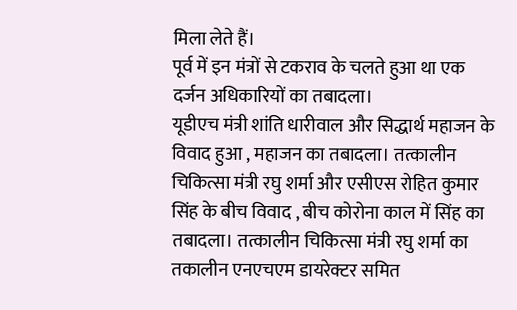मिला लेते हैं।
पूर्व में इन मंत्रों से टकराव के चलते हुआ था एक दर्जन अधिकारियों का तबादला।
यूडीएच मंत्री शांति धारीवाल और सिद्धार्थ महाजन के विवाद हुआ , महाजन का तबादला। तत्कालीन चिकित्सा मंत्री रघु शर्मा और एसीएस रोहित कुमार सिंह के बीच विवाद , बीच कोरोना काल में सिंह का तबादला। तत्कालीन चिकित्सा मंत्री रघु शर्मा का तकालीन एनएचएम डायरेक्टर समित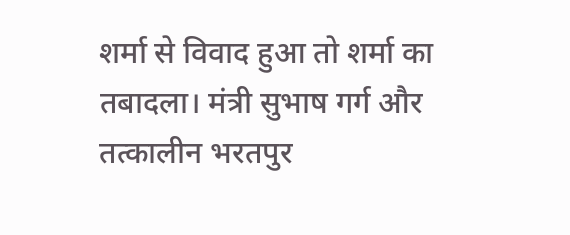शर्मा से विवाद हुआ तो शर्मा का तबादला। मंत्री सुभाष गर्ग और तत्कालीन भरतपुर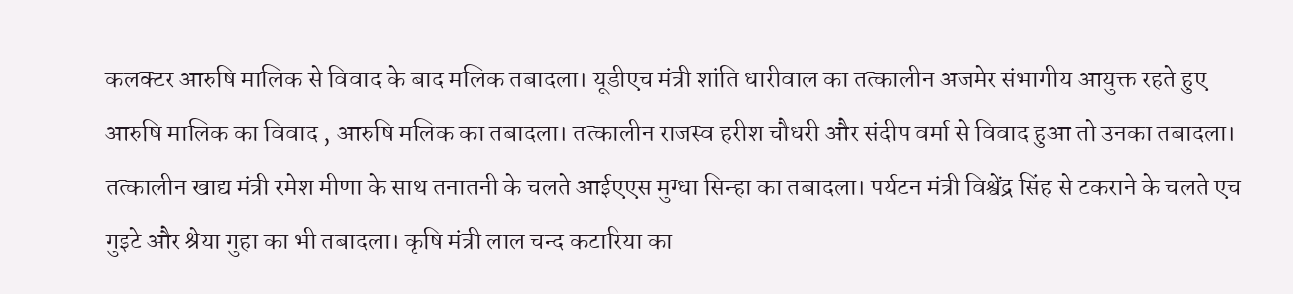कलक्टर आरुषि मालिक से विवाद के बाद मलिक तबादला। यूडीएच मंत्री शांति धारीवाल का तत्कालीन अजमेर संभागीय आयुक्त रहते हुए आरुषि मालिक का विवाद , आरुषि मलिक का तबादला। तत्कालीन राजस्व हरीश चौधरी और संदीप वर्मा से विवाद हुआ तो उनका तबादला। तत्कालीन खाद्य मंत्री रमेश मीणा के साथ तनातनी के चलते आईएएस मुग्धा सिन्हा का तबादला। पर्यटन मंत्री विश्वेंद्र सिंह से टकराने के चलते एच गुइटे और श्रेया गुहा का भी तबादला। कृषि मंत्री लाल चन्द कटारिया का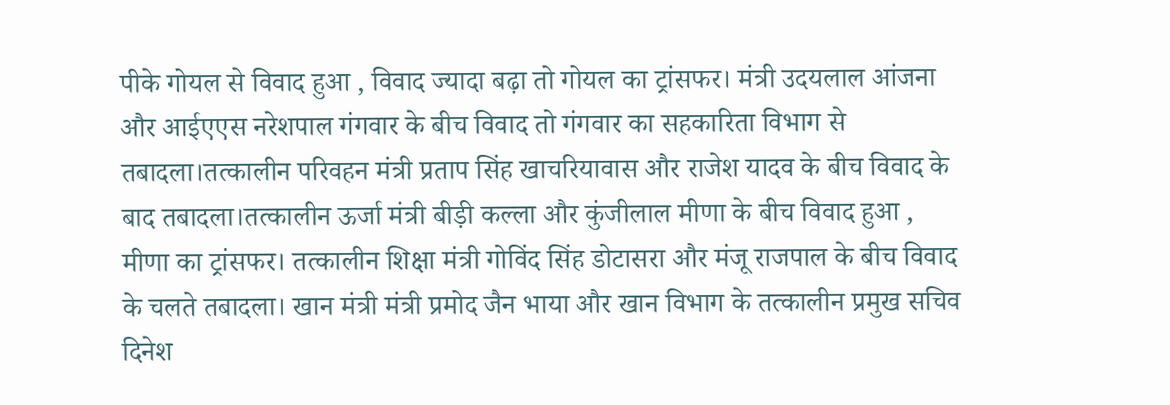पीके गोयल से विवाद हुआ , विवाद ज्यादा बढ़ा तो गोयल का ट्रांसफर। मंत्री उदयलाल आंजना और आईएएस नरेशपाल गंगवार के बीच विवाद तो गंगवार का सहकारिता विभाग से तबादला।तत्कालीन परिवहन मंत्री प्रताप सिंह खाचरियावास और राजेश यादव के बीच विवाद के बाद तबादला।तत्कालीन ऊर्जा मंत्री बीड़ी कल्ला और कुंजीलाल मीणा के बीच विवाद हुआ , मीणा का ट्रांसफर। तत्कालीन शिक्षा मंत्री गोविंद सिंह डोटासरा और मंजू राजपाल के बीच विवाद के चलते तबादला। खान मंत्री मंत्री प्रमोद जैन भाया और खान विभाग के तत्कालीन प्रमुख सचिव दिनेश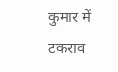कुमार में टकराव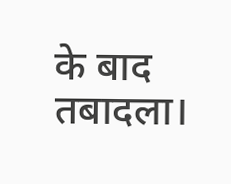के बाद तबादला।